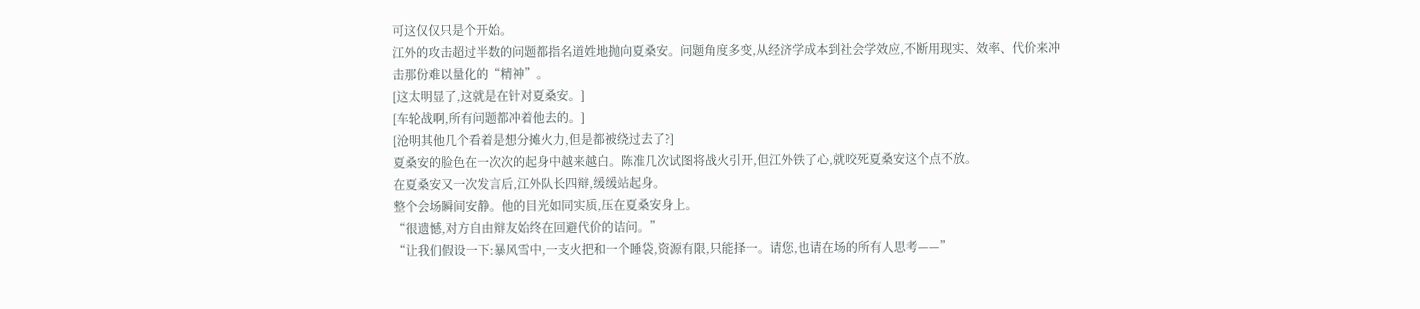可这仅仅只是个开始。
江外的攻击超过半数的问题都指名道姓地抛向夏桑安。问题角度多变,从经济学成本到社会学效应,不断用现实、效率、代价来冲击那份难以量化的“精神”。
[这太明显了,这就是在针对夏桑安。]
[车轮战啊,所有问题都冲着他去的。]
[沧明其他几个看着是想分摊火力,但是都被绕过去了?]
夏桑安的脸色在一次次的起身中越来越白。陈准几次试图将战火引开,但江外铁了心,就咬死夏桑安这个点不放。
在夏桑安又一次发言后,江外队长四辩,缓缓站起身。
整个会场瞬间安静。他的目光如同实质,压在夏桑安身上。
“很遗憾,对方自由辩友始终在回避代价的诘问。”
“让我们假设一下:暴风雪中,一支火把和一个睡袋,资源有限,只能择一。请您,也请在场的所有人思考——”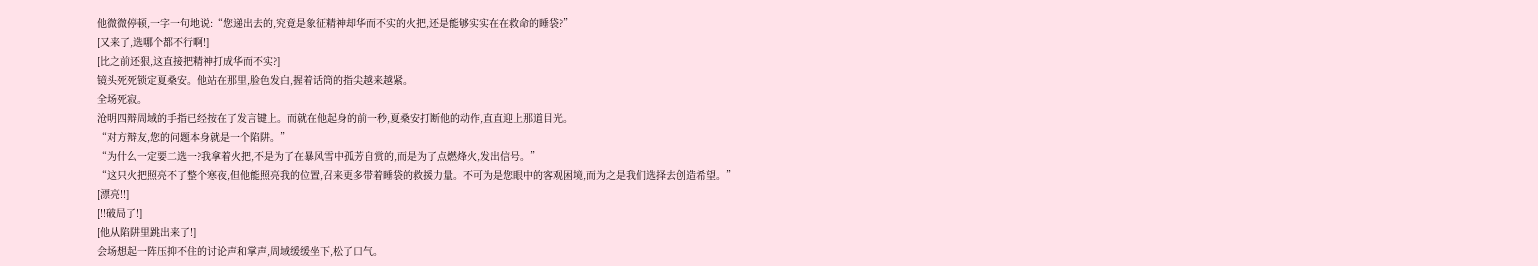他微微停顿,一字一句地说:“您递出去的,究竟是象征精神却华而不实的火把,还是能够实实在在救命的睡袋?”
[又来了,选哪个都不行啊!]
[比之前还狠,这直接把精神打成华而不实?]
镜头死死锁定夏桑安。他站在那里,脸色发白,握着话筒的指尖越来越紧。
全场死寂。
沧明四辩周域的手指已经按在了发言键上。而就在他起身的前一秒,夏桑安打断他的动作,直直迎上那道目光。
“对方辩友,您的问题本身就是一个陷阱。”
“为什么一定要二选一?我拿着火把,不是为了在暴风雪中孤芳自赏的,而是为了点燃烽火,发出信号。”
“这只火把照亮不了整个寒夜,但他能照亮我的位置,召来更多带着睡袋的救援力量。不可为是您眼中的客观困境,而为之是我们选择去创造希望。”
[漂亮!!]
[!!破局了!]
[他从陷阱里跳出来了!]
会场想起一阵压抑不住的讨论声和掌声,周域缓缓坐下,松了口气。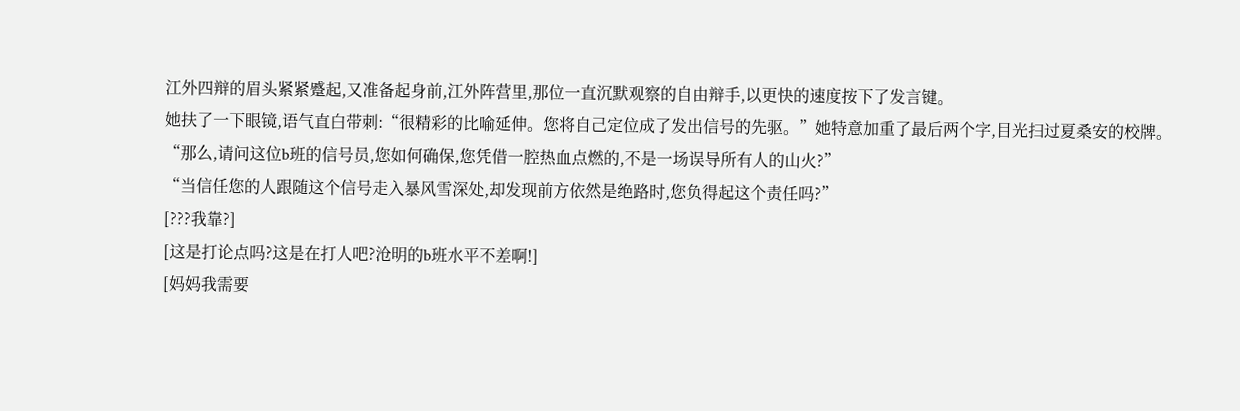江外四辩的眉头紧紧蹙起,又准备起身前,江外阵营里,那位一直沉默观察的自由辩手,以更快的速度按下了发言键。
她扶了一下眼镜,语气直白带刺:“很精彩的比喻延伸。您将自己定位成了发出信号的先驱。”她特意加重了最后两个字,目光扫过夏桑安的校牌。
“那么,请问这位b班的信号员,您如何确保,您凭借一腔热血点燃的,不是一场误导所有人的山火?”
“当信任您的人跟随这个信号走入暴风雪深处,却发现前方依然是绝路时,您负得起这个责任吗?”
[???我靠?]
[这是打论点吗?这是在打人吧?沧明的b班水平不差啊!]
[妈妈我需要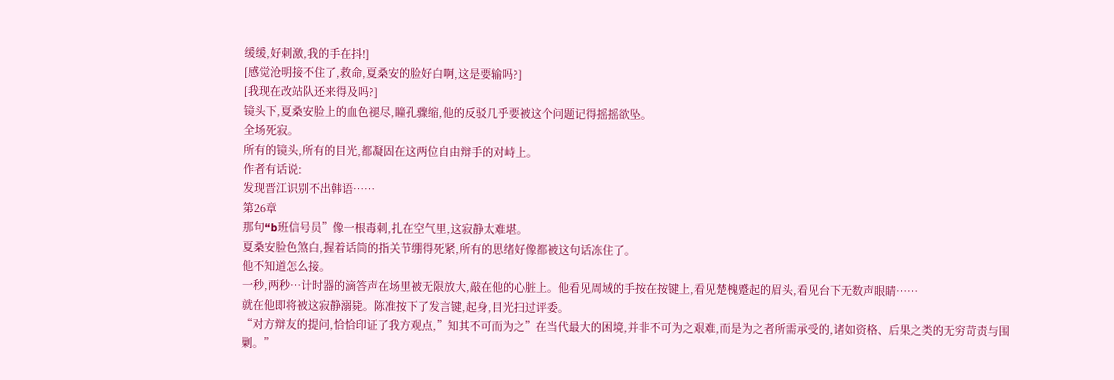缓缓,好刺激,我的手在抖!]
[感觉沧明接不住了,救命,夏桑安的脸好白啊,这是要输吗?]
[我现在改站队还来得及吗?]
镜头下,夏桑安脸上的血色褪尽,瞳孔骤缩,他的反驳几乎要被这个问题记得摇摇欲坠。
全场死寂。
所有的镜头,所有的目光,都凝固在这两位自由辩手的对峙上。
作者有话说:
发现晋江识别不出韩语……
第26章
那句“b班信号员”像一根毒刺,扎在空气里,这寂静太难堪。
夏桑安脸色煞白,握着话筒的指关节绷得死紧,所有的思绪好像都被这句话冻住了。
他不知道怎么接。
一秒,两秒…计时器的滴答声在场里被无限放大,敲在他的心脏上。他看见周域的手按在按键上,看见楚槐蹙起的眉头,看见台下无数声眼睛……
就在他即将被这寂静溺毙。陈准按下了发言键,起身,目光扫过评委。
“对方辩友的提问,恰恰印证了我方观点,”知其不可而为之”在当代最大的困境,并非不可为之艰难,而是为之者所需承受的,诸如资格、后果之类的无穷苛责与围剿。”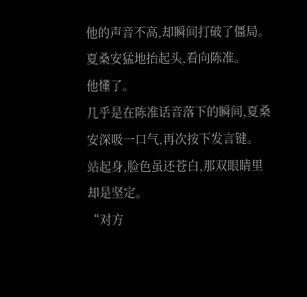他的声音不高,却瞬间打破了僵局。
夏桑安猛地抬起头,看向陈准。
他懂了。
几乎是在陈准话音落下的瞬间,夏桑安深吸一口气,再次按下发言键。
站起身,脸色虽还苍白,那双眼睛里却是坚定。
“对方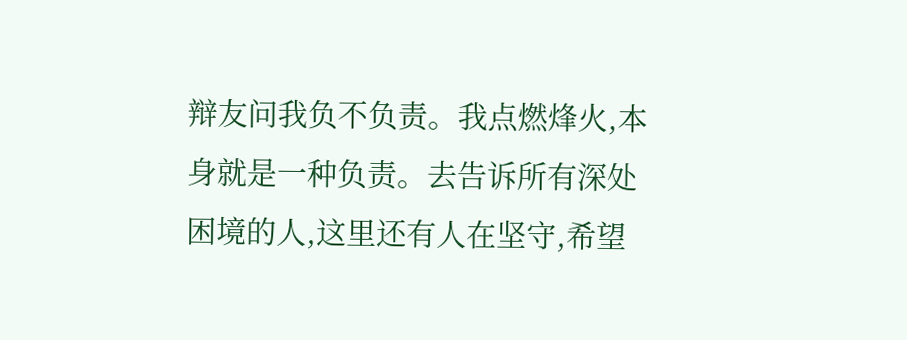辩友问我负不负责。我点燃烽火,本身就是一种负责。去告诉所有深处困境的人,这里还有人在坚守,希望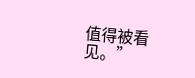值得被看见。”